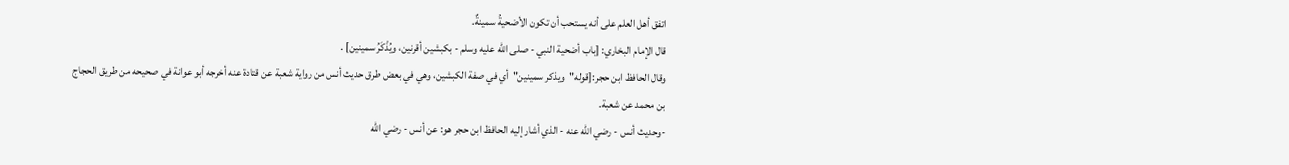اتفق أهل العلم على أنه يستحب أن تكون الأضحيةُ سمينةٌ.
قال الإمام البخاري: [باب أضحية النبي - صلى الله عليه وسلم - بكبشين أقرنين، ويُذْكَرُ سمينين] .
وقال الحافظ ابن حجر:[قوله"ويذكر سمينين"أي في صفة الكبشين، وهي في بعض طرق حديث أنس من رواية شعبة عن قتادة عنه أخرجه أبو عوانة في صحيحه من طريق الحجاج بن محمد عن شعبة.
-وحديث أنس - رضي الله عنه - الذي أشار إليه الحافظ ابن حجر هو: عن أنس - رضي الله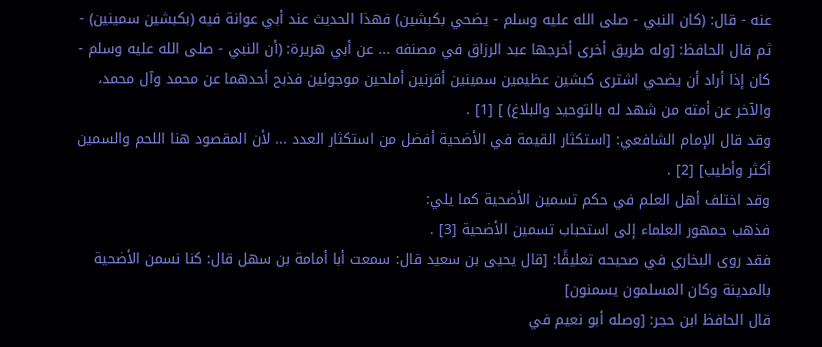عنه - قال: (كان النبي - صلى الله عليه وسلم - يضحي بكبشين) فهذا الحديث عند أبي عوانة فيه (بكبشين سمينين) - ثم قال الحافظ: [وله طريق أخرى أخرجها عبد الرزاق في مصنفه ... عن أبي هريرة: (أن النبي - صلى الله عليه وسلم - كان إذا أراد أن يضحي اشترى كبشين عظيمين سمينين أقرنين أملحين موجوئين فذبح أحدهما عن محمد وآل محمد، والآخر عن أمته من شهد له بالتوحيد والبلاغ) ] [1] .
وقد قال الإمام الشافعي: [استكثار القيمة في الأضحية أفضل من استكثار العدد ... لأن المقصود هنا اللحم والسمين أكثر وأطيب] [2] .
وقد اختلف أهل العلم في حكم تسمين الأضحية كما يلي:
فذهب جمهور العلماء إلى استحباب تسمين الأضحية [3] .
فقد روى البخاري في صحيحه تعليقًا: [قال يحيى بن سعيد قال: سمعت أبا أمامة بن سهل قال: كنا نسمن الأضحية بالمدينة وكان المسلمون يسمنون]
قال الحافظ ابن حجر: [وصله أبو نعيم في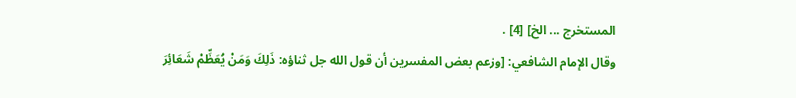المستخرج ... الخ] [4] .
وقال الإمام الشافعي: [وزعم بعض المفسرين أن قول الله جل ثناؤه: ذَلِكَ وَمَنْ يُعَظِّمْ شَعَائِرَ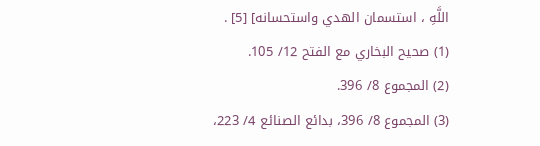اللَّهِ ، استسمان الهدي واستحسانه] [5] .
(1) صحيح البخاري مع الفتح 12/ 105.
(2) المجموع 8/ 396.
(3) المجموع 8/ 396، بدائع الصنائع 4/ 223،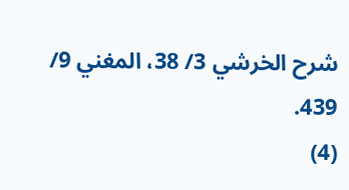شرح الخرشي 3/ 38، المغني 9/ 439.
(4)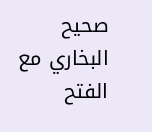صحيح البخاري مع الفتح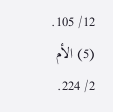12/ 105.
(5) الأم 2/ 224.